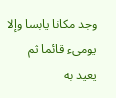وجد مكانا يابسا وإلا يومىء قائما ثم يعيد به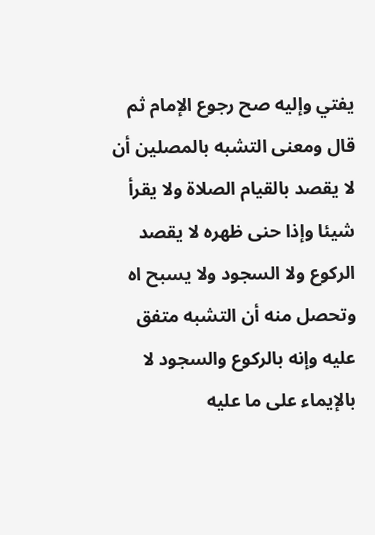يفتي وإليه صح رجوع الإمام ثم قال ومعنى التشبه بالمصلين أن لا يقصد بالقيام الصلاة ولا يقرأ شيئا وإذا حنى ظهره لا يقصد الركوع ولا السجود ولا يسبح اه وتحصل منه أن التشبه متفق عليه وإنه بالركوع والسجود لا بالإيماء على ما عليه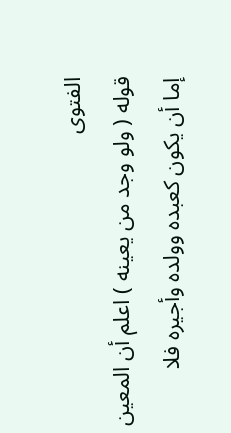الفتوى
قوله ( ولو وجد من يعينه ) اعلم أن المعين إما أن يكون كعبده وولده وأجيره فلا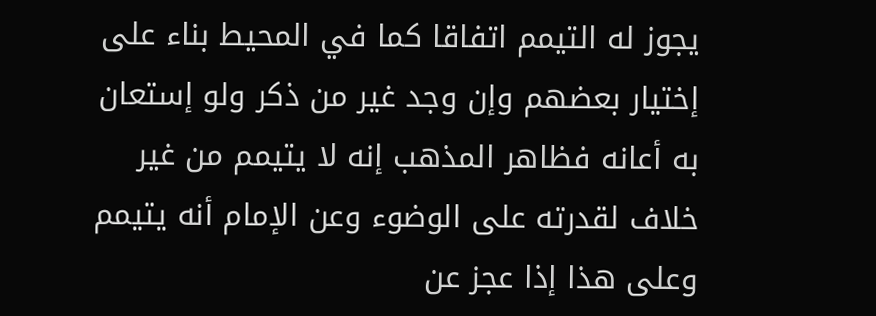يجوز له التيمم اتفاقا كما في المحيط بناء على إختيار بعضهم وإن وجد غير من ذكر ولو إستعان به أعانه فظاهر المذهب إنه لا يتيمم من غير خلاف لقدرته على الوضوء وعن الإمام أنه يتيمم وعلى هذا إذا عجز عن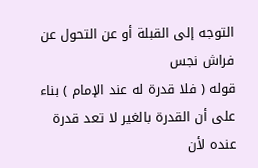التوجه إلى القبلة أو عن التحول عن فراش نجس
قوله ( فلا قدرة له عند الإمام ) بناء على أن القدرة بالغير لا تعد قدرة عنده لأن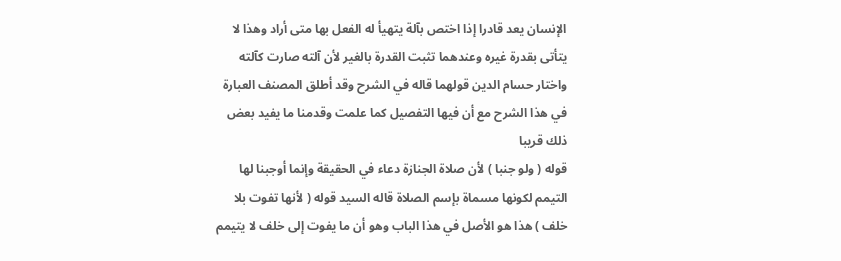الإنسان يعد قادرا إذا اختص بآلة يتهيأ له الفعل بها متى أراد وهذا لا يتأتى بقدرة غيره وعندهما تثبت القدرة بالغير لأن آلته صارت كآلته واختار حسام الدين قولهما قاله في الشرح وقد أطلق المصنف العبارة في هذا الشرح مع أن فيها التفصيل كما علمت وقدمنا ما يفيد بعض ذلك قريبا
قوله ( ولو جنبا ) لأن صلاة الجنازة دعاء في الحقيقة وإنما أوجبنا لها التيمم لكونها مسماة بإسم الصلاة قاله السيد قوله ( لأنها تفوت بلا خلف ) هذا هو الأصل في هذا الباب وهو أن ما يفوت إلى خلف لا يتيمم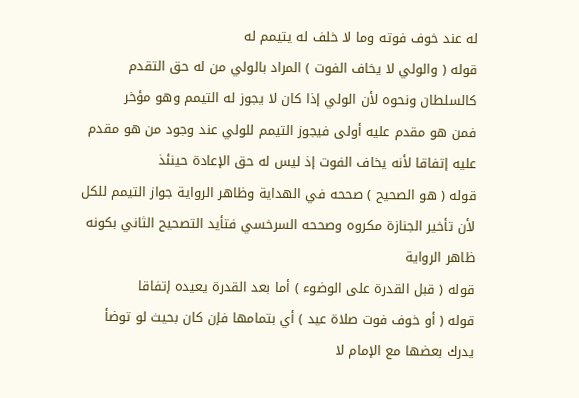له عند خوف فوته وما لا خلف له يتيمم له
قوله ( والولي لا يخاف الفوت ) المراد بالولي من له حق التقدم كالسلطان ونحوه لأن الولي إذا كان لا يجوز له التيمم وهو مؤخر
فمن هو مقدم عليه أولى فيجوز التيمم للولي عند وجود من هو مقدم عليه إتفاقا لأنه يخاف الفوت إذ ليس له حق الإعادة حينئذ
قوله ( هو الصحيح ) صححه في الهداية وظاهر الرواية جواز التيمم للكل لأن تأخير الجنازة مكروه وصححه السرخسي فتأيد التصحيح الثاني بكونه ظاهر الرواية
قوله ( قبل القدرة على الوضوء ) أما بعد القدرة يعيده إتفاقا
قوله ( أو خوف فوت صلاة عيد ) أي بتمامها فإن كان بحيث لو توضأ يدرك بعضها مع الإمام لا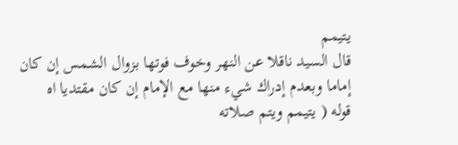يتيمم
قال السيد ناقلا عن النهر وخوف فوتها بزوال الشمس إن كان إماما وبعدم إدراك شيء منها مع الإمام إن كان مقتديا اه
قوله ( يتيمم ويتم صلاته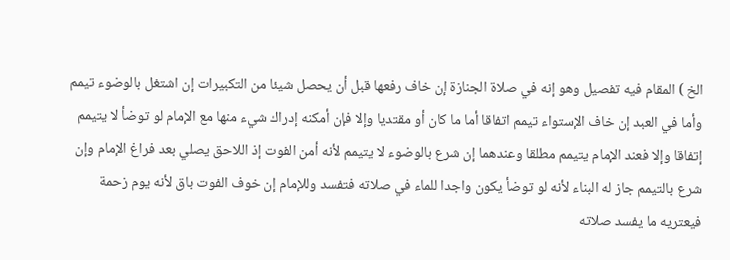الخ ) المقام فيه تفصيل وهو إنه في صلاة الجنازة إن خاف رفعها قبل أن يحصل شيئا من التكبيرات إن اشتغل بالوضوء تيمم وأما في العبد إن خاف الإستواء تيمم اتفاقا أما ما كان أو مقتديا وإلا فإن أمكنه إدراك شيء منها مع الإمام لو توضأ لا يتيمم إتفاقا وإلا فعند الإمام يتيمم مطلقا وعندهما إن شرع بالوضوء لا يتيمم لأنه أمن الفوت إذ اللاحق يصلي بعد فراغ الإمام وإن شرع بالتيمم جاز له البناء لأنه لو توضأ يكون واجدا للماء في صلاته فتفسد وللإمام إن خوف الفوت باق لأنه يوم زحمة فيعتريه ما يفسد صلاته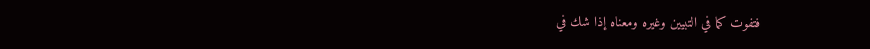فتفوت كما في التبيين وغيره ومعناه إذا شك في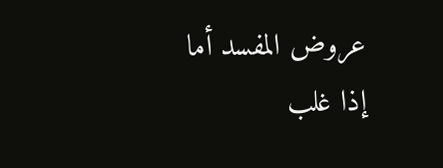عروض المفسد أما إذا غلب